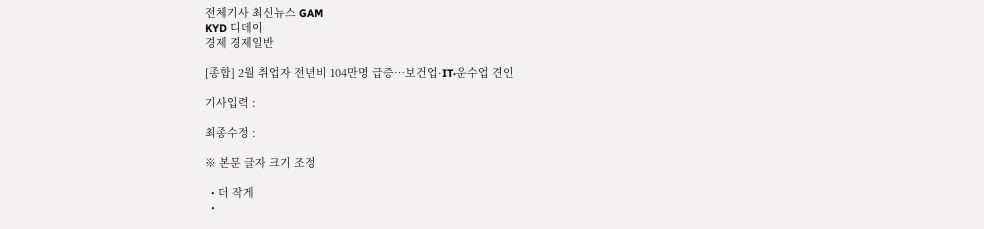전체기사 최신뉴스 GAM
KYD 디데이
경제 경제일반

[종합] 2월 취업자 전년비 104만명 급증…보건업·IT·운수업 견인

기사입력 :

최종수정 :

※ 본문 글자 크기 조정

  • 더 작게
  •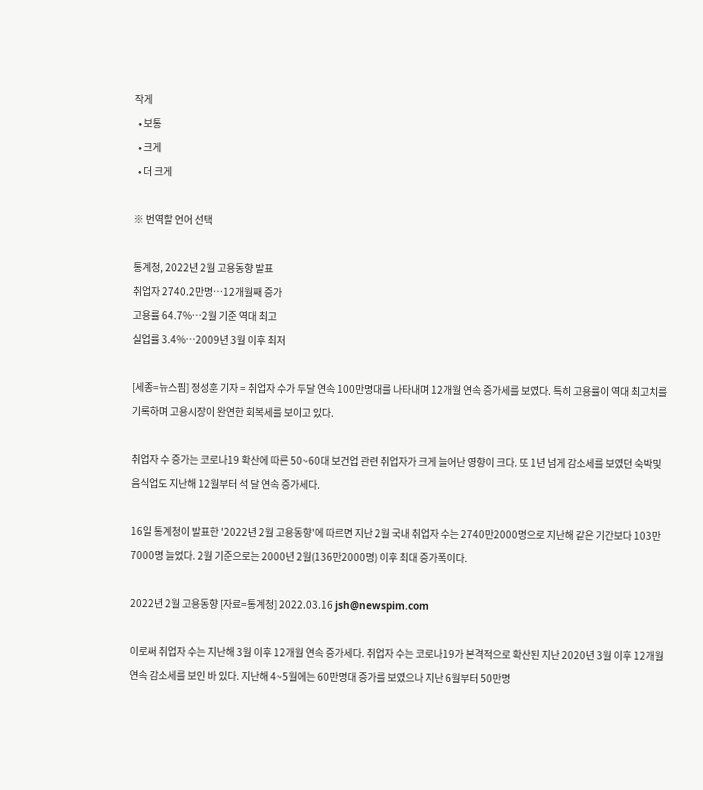작게
  • 보통
  • 크게
  • 더 크게

※ 번역할 언어 선택

통계청, 2022년 2월 고용동향 발표
취업자 2740.2만명…12개월째 증가
고용률 64.7%…2월 기준 역대 최고
실업률 3.4%…2009년 3월 이후 최저

[세종=뉴스핌] 정성훈 기자 = 취업자 수가 두달 연속 100만명대를 나타내며 12개월 연속 증가세를 보였다. 특히 고용률이 역대 최고치를 기록하며 고용시장이 완연한 회복세를 보이고 있다.

취업자 수 증가는 코로나19 확산에 따른 50~60대 보건업 관련 취업자가 크게 늘어난 영향이 크다. 또 1년 넘게 감소세를 보였던 숙박및음식업도 지난해 12월부터 석 달 연속 증가세다.

16일 통계청이 발표한 '2022년 2월 고용동향'에 따르면 지난 2월 국내 취업자 수는 2740만2000명으로 지난해 같은 기간보다 103만7000명 늘었다. 2월 기준으로는 2000년 2월(136만2000명) 이후 최대 증가폭이다.

2022년 2월 고용동향 [자료=통계청] 2022.03.16 jsh@newspim.com

이로써 취업자 수는 지난해 3월 이후 12개월 연속 증가세다. 취업자 수는 코로나19가 본격적으로 확산된 지난 2020년 3월 이후 12개월 연속 감소세를 보인 바 있다. 지난해 4~5월에는 60만명대 증가를 보였으나 지난 6월부터 50만명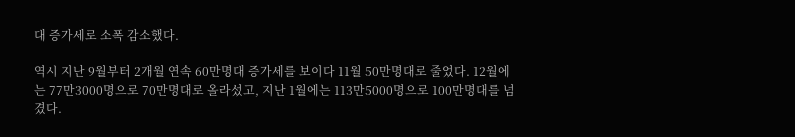대 증가세로 소폭 감소했다.

역시 지난 9월부터 2개월 연속 60만명대 증가세를 보이다 11월 50만명대로 줄었다. 12월에는 77만3000명으로 70만명대로 올라섰고, 지난 1월에는 113만5000명으로 100만명대를 넘겼다.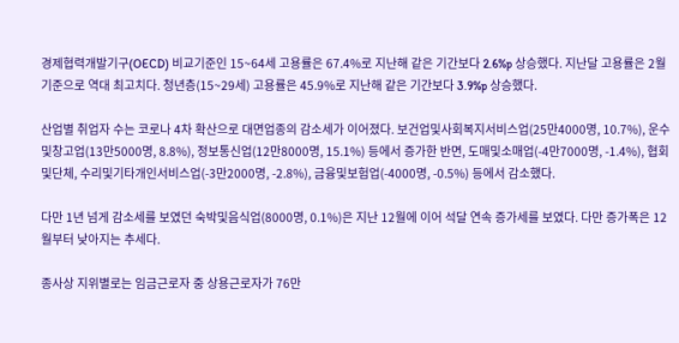경제협력개발기구(OECD) 비교기준인 15~64세 고용률은 67.4%로 지난해 같은 기간보다 2.6%p 상승했다. 지난달 고용률은 2월 기준으로 역대 최고치다. 청년층(15~29세) 고용률은 45.9%로 지난해 같은 기간보다 3.9%p 상승했다.

산업별 취업자 수는 코로나 4차 확산으로 대면업종의 감소세가 이어졌다. 보건업및사회복지서비스업(25만4000명, 10.7%), 운수및창고업(13만5000명, 8.8%), 정보통신업(12만8000명, 15.1%) 등에서 증가한 반면, 도매및소매업(-4만7000명, -1.4%), 협회및단체, 수리및기타개인서비스업(-3만2000명, -2.8%), 금융및보험업(-4000명, -0.5%) 등에서 감소했다.

다만 1년 넘게 감소세를 보였던 숙박및음식업(8000명, 0.1%)은 지난 12월에 이어 석달 연속 증가세를 보였다. 다만 증가폭은 12월부터 낮아지는 추세다.

종사상 지위별로는 임금근로자 중 상용근로자가 76만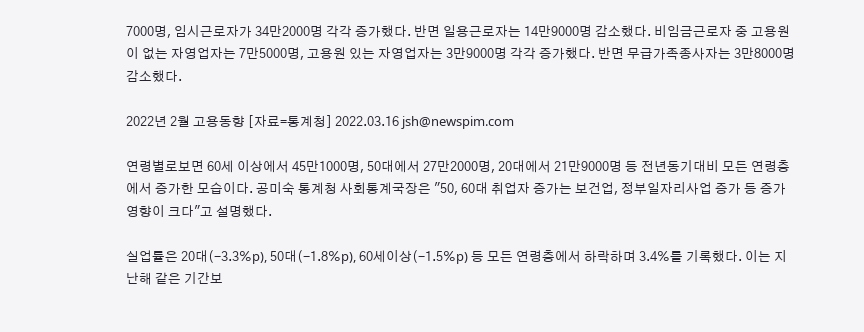7000명, 임시근로자가 34만2000명 각각 증가했다. 반면 일용근로자는 14만9000명 감소했다. 비임금근로자 중 고용원이 없는 자영업자는 7만5000명, 고용원 있는 자영업자는 3만9000명 각각 증가했다. 반면 무급가족종사자는 3만8000명 감소했다.

2022년 2월 고용동향 [자료=통계청] 2022.03.16 jsh@newspim.com

연령별로보면 60세 이상에서 45만1000명, 50대에서 27만2000명, 20대에서 21만9000명 등 전년동기대비 모든 연령층에서 증가한 모습이다. 공미숙 통계청 사회통계국장은 "50, 60대 취업자 증가는 보건업, 정부일자리사업 증가 등 증가 영향이 크다"고 설명했다.

실업률은 20대(-3.3%p), 50대(-1.8%p), 60세이상(-1.5%p) 등 모든 연령층에서 하락하며 3.4%를 기록했다. 이는 지난해 같은 기간보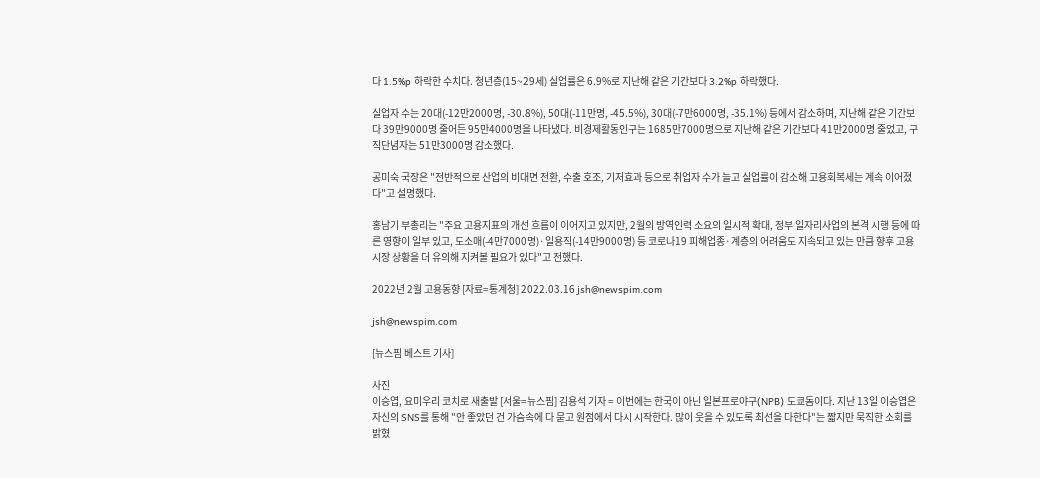다 1.5%p 하락한 수치다. 청년층(15~29세) 실업률은 6.9%로 지난해 같은 기간보다 3.2%p 하락했다.

실업자 수는 20대(-12만2000명, -30.8%), 50대(-11만명, -45.5%), 30대(-7만6000명, -35.1%) 등에서 감소하며, 지난해 같은 기간보다 39만9000명 줄어든 95만4000명을 나타냈다. 비경제활동인구는 1685만7000명으로 지난해 같은 기간보다 41만2000명 줄었고, 구직단념자는 51만3000명 감소했다.

공미숙 국장은 "전반적으로 산업의 비대면 전환, 수출 호조, 기저효과 등으로 취업자 수가 늘고 실업률이 감소해 고용회복세는 계속 이어졌다"고 설명했다.

홍남기 부총리는 "주요 고용지표의 개선 흐름이 이어지고 있지만, 2월의 방역인력 소요의 일시적 확대, 정부 일자리사업의 본격 시행 등에 따른 영향이 일부 있고, 도소매(-4만7000명)·일용직(-14만9000명) 등 코로나19 피해업종·계층의 어려움도 지속되고 있는 만큼 향후 고용시장 상황을 더 유의해 지켜볼 필요가 있다"고 전했다.

2022년 2월 고용동향 [자료=통계청] 2022.03.16 jsh@newspim.com

jsh@newspim.com

[뉴스핌 베스트 기사]

사진
이승엽, 요미우리 코치로 새출발 [서울=뉴스핌] 김용석 기자 = 이번에는 한국이 아닌 일본프로야구(NPB) 도쿄돔이다. 지난 13일 이승엽은 자신의 SNS를 통해 "안 좋았던 건 가슴속에 다 묻고 원점에서 다시 시작한다. 많이 웃을 수 있도록 최선을 다한다"는 짧지만 묵직한 소회를 밝혔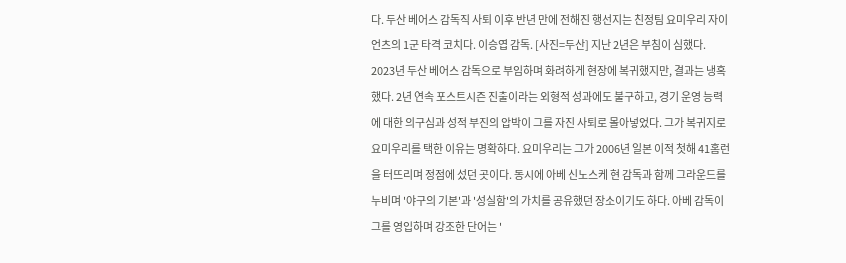다. 두산 베어스 감독직 사퇴 이후 반년 만에 전해진 행선지는 친정팀 요미우리 자이언츠의 1군 타격 코치다. 이승엽 감독. [사진=두산] 지난 2년은 부침이 심했다. 2023년 두산 베어스 감독으로 부임하며 화려하게 현장에 복귀했지만, 결과는 냉혹했다. 2년 연속 포스트시즌 진출이라는 외형적 성과에도 불구하고, 경기 운영 능력에 대한 의구심과 성적 부진의 압박이 그를 자진 사퇴로 몰아넣었다. 그가 복귀지로 요미우리를 택한 이유는 명확하다. 요미우리는 그가 2006년 일본 이적 첫해 41홈런을 터뜨리며 정점에 섰던 곳이다. 동시에 아베 신노스케 현 감독과 함께 그라운드를 누비며 '야구의 기본'과 '성실함'의 가치를 공유했던 장소이기도 하다. 아베 감독이 그를 영입하며 강조한 단어는 '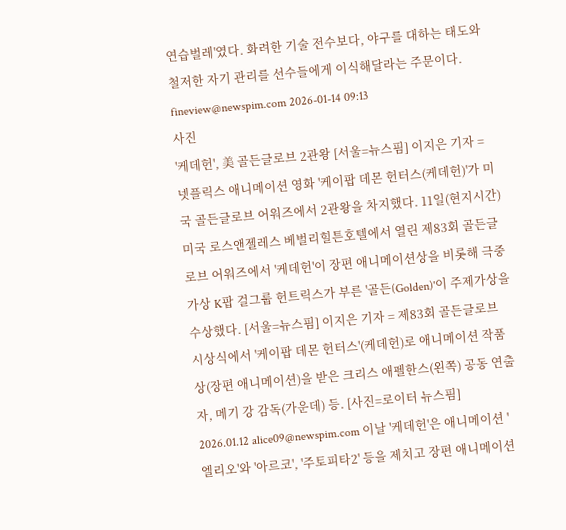연습벌레'였다. 화려한 기술 전수보다, 야구를 대하는 태도와 철저한 자기 관리를 선수들에게 이식해달라는 주문이다.   fineview@newspim.com 2026-01-14 09:13
사진
'케데헌', 美 골든글로브 2관왕 [서울=뉴스핌] 이지은 기자 = 넷플릭스 애니메이션 영화 '케이팝 데몬 헌터스(케데헌)'가 미국 골든글로브 어워즈에서 2관왕을 차지했다. 11일(현지시간) 미국 로스앤젤레스 베벌리힐튼호텔에서 열린 제83회 골든글로브 어워즈에서 '케데헌'이 장편 애니메이션상을 비롯해 극중 가상 K팝 걸그룹 헌트릭스가 부른 '골든(Golden)'이 주제가상을 수상했다. [서울=뉴스핌] 이지은 기자 = 제83회 골든글로브 시상식에서 '케이팝 데몬 헌터스'(케데헌)로 애니메이션 작품상(장편 애니메이션)을 받은 크리스 애펠한스(왼쪽) 공동 연출자, 메기 강 감독(가운데) 등. [사진=로이터 뉴스핌] 2026.01.12 alice09@newspim.com 이날 '케데헌'은 애니메이션 '엘리오'와 '아르코', '주토피타2' 등을 제치고 장편 애니메이션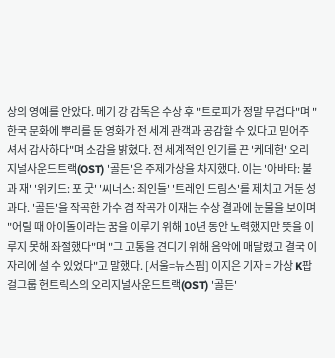상의 영예를 안았다. 메기 강 감독은 수상 후 "트로피가 정말 무겁다"며 "한국 문화에 뿌리를 둔 영화가 전 세계 관객과 공감할 수 있다고 믿어주셔서 감사하다"며 소감을 밝혔다. 전 세계적인 인기를 끈 '케데헌' 오리지널사운드트랙(OST) '골든'은 주제가상을 차지했다. 이는 '아바타: 불과 재' '위키드: 포 굿' '씨너스: 죄인들' '트레인 드림스'를 제치고 거둔 성과다. '골든'을 작곡한 가수 겸 작곡가 이재는 수상 결과에 눈물을 보이며 "어릴 때 아이돌이라는 꿈을 이루기 위해 10년 동안 노력했지만 뜻을 이루지 못해 좌절했다"며 "그 고통을 견디기 위해 음악에 매달렸고 결국 이 자리에 설 수 있었다"고 말했다. [서울=뉴스핌] 이지은 기자 = 가상 K팝 걸그룹 헌트릭스의 오리지널사운드트랙(OST) '골든'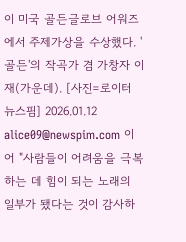이 미국 골든글로브 어워즈에서 주제가상을 수상했다. '골든'의 작곡가 겸 가창자 이재(가운데). [사진=로이터 뉴스핌] 2026.01.12 alice09@newspim.com 이어 "사람들이 어려움을 극복하는 데 힘이 되는 노래의 일부가 됐다는 것이 감사하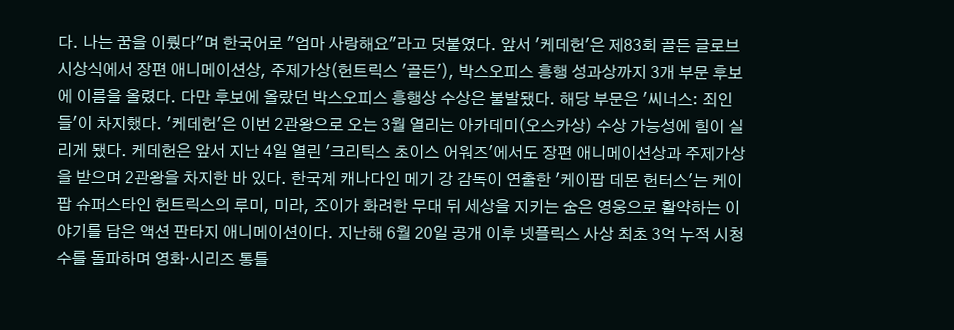다. 나는 꿈을 이뤘다"며 한국어로 "엄마 사랑해요"라고 덧붙였다. 앞서 '케데헌'은 제83회 골든 글로브 시상식에서 장편 애니메이션상, 주제가상(헌트릭스 '골든'), 박스오피스 흥행 성과상까지 3개 부문 후보에 이름을 올렸다. 다만 후보에 올랐던 박스오피스 흥행상 수상은 불발됐다. 해당 부문은 '씨너스: 죄인들'이 차지했다. '케데헌'은 이번 2관왕으로 오는 3월 열리는 아카데미(오스카상) 수상 가능성에 힘이 실리게 됐다. 케데헌은 앞서 지난 4일 열린 '크리틱스 초이스 어워즈'에서도 장편 애니메이션상과 주제가상을 받으며 2관왕을 차지한 바 있다. 한국계 캐나다인 메기 강 감독이 연출한 '케이팝 데몬 헌터스'는 케이팝 슈퍼스타인 헌트릭스의 루미, 미라, 조이가 화려한 무대 뒤 세상을 지키는 숨은 영웅으로 활약하는 이야기를 담은 액션 판타지 애니메이션이다. 지난해 6월 20일 공개 이후 넷플릭스 사상 최초 3억 누적 시청수를 돌파하며 영화·시리즈 통틀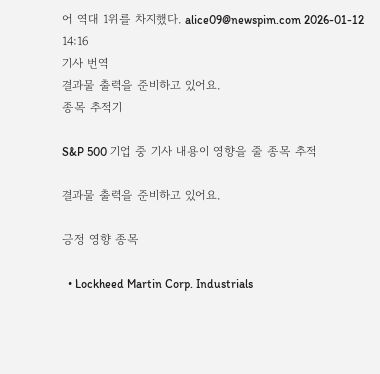어 역대 1위를 차지했다. alice09@newspim.com 2026-01-12 14:16
기사 번역
결과물 출력을 준비하고 있어요.
종목 추적기

S&P 500 기업 중 기사 내용이 영향을 줄 종목 추적

결과물 출력을 준비하고 있어요.

긍정 영향 종목

  • Lockheed Martin Corp. Industrials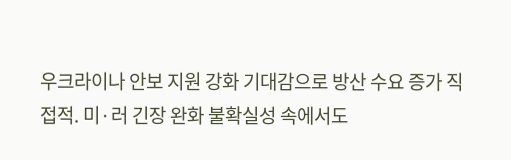우크라이나 안보 지원 강화 기대감으로 방산 수요 증가 직접적. 미·러 긴장 완화 불확실성 속에서도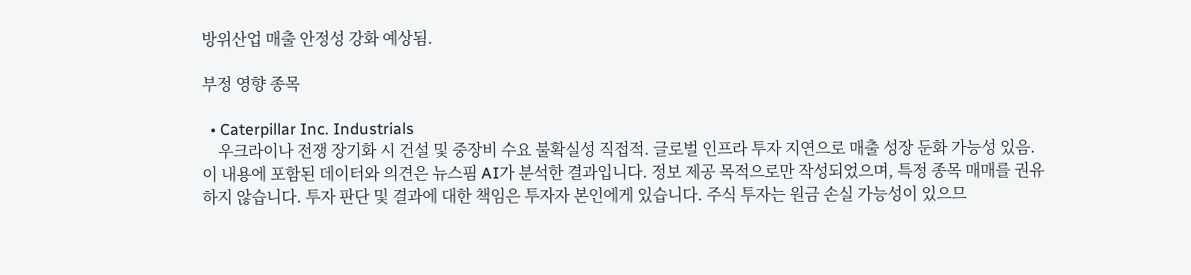방위산업 매출 안정성 강화 예상됨.

부정 영향 종목

  • Caterpillar Inc. Industrials
    우크라이나 전쟁 장기화 시 건설 및 중장비 수요 불확실성 직접적. 글로벌 인프라 투자 지연으로 매출 성장 둔화 가능성 있음.
이 내용에 포함된 데이터와 의견은 뉴스핌 AI가 분석한 결과입니다. 정보 제공 목적으로만 작성되었으며, 특정 종목 매매를 권유하지 않습니다. 투자 판단 및 결과에 대한 책임은 투자자 본인에게 있습니다. 주식 투자는 원금 손실 가능성이 있으므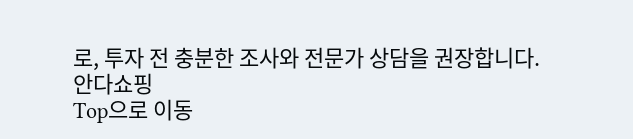로, 투자 전 충분한 조사와 전문가 상담을 권장합니다.
안다쇼핑
Top으로 이동